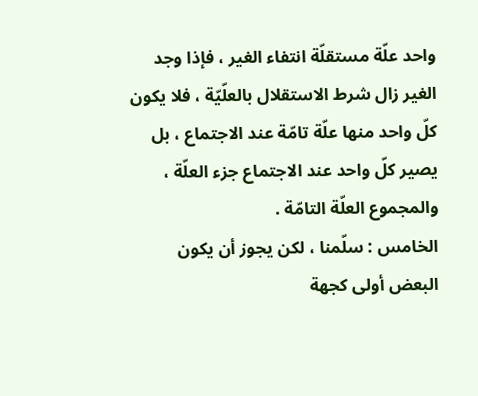واحد علّة مستقلّة انتفاء الغير ، فإذا وجد الغير زال شرط الاستقلال بالعلّيّة ، فلا يكون كلّ واحد منها علّة تامّة عند الاجتماع ، بل يصير كلّ واحد عند الاجتماع جزء العلّة ، والمجموع العلّة التامّة .
الخامس : سلّمنا ، لكن يجوز أن يكون البعض أولى كجهة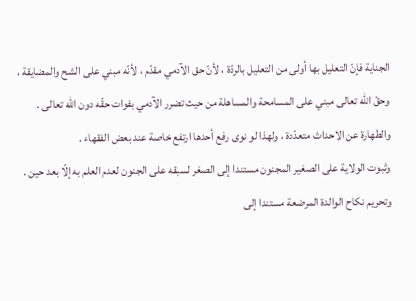الجناية فإنّ التعليل بها أولى من التعليل بالردّة ، لأنّ حق الآدمي مقدّم ، لأنّه مبني على الشح والمضايقة ، وحقّ اللّه تعالى مبني على المسامحة والمساهلة من حيث تضرر الآدمي بفوات حقّه دون اللّه تعالى .
والطهارة عن الاحداث متعدّدة ، ولهذا لو نوى رفع أحدها ارتفع خاصة عند بعض الفقهاء .
وثبوت الولاية على الصغير المجنون مستندا إلى الصغر لسبقه على الجنون لعدم العلم به إلّا بعد حين .
وتحريم نكاح الوالدة المرضعة مستندا إلى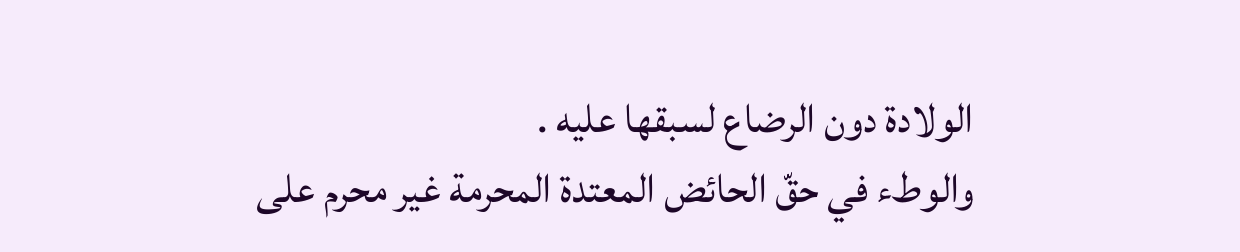الولادة دون الرضاع لسبقها عليه .
والوطء في حقّ الحائض المعتدة المحرمة غير محرم على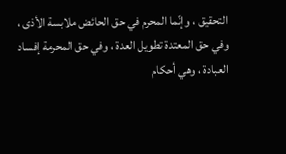التحقيق ، وإنّما المحرم في حق الحائض ملابسة الأذى ، وفي حق المعتدة تطويل العدة ، وفي حق المحرمة إفساد العبادة ، وهي أحكام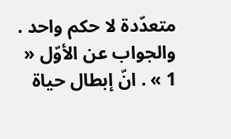متعدّدة لا حكم واحد .
والجواب عن الأوّل « 1 » . انّ إبطال حياة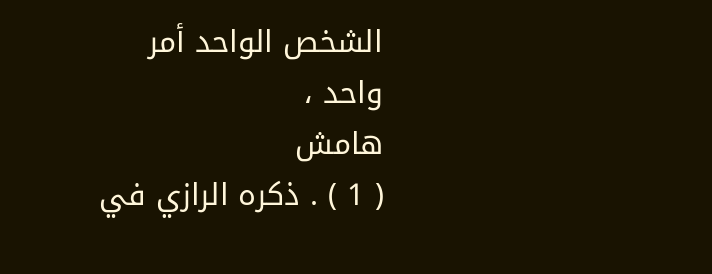الشخص الواحد أمر واحد ،
هامش
( 1 ) . ذكره الرازي في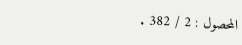المحصول : 2 / 382 .